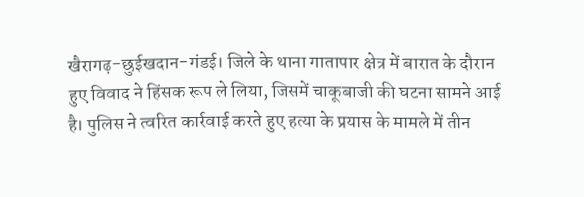खैरागढ़-छुईखदान-गंडई। जिले के थाना गातापार क्षेत्र में बारात के दौरान हुए विवाद ने हिंसक रूप ले लिया, जिसमें चाकूबाजी की घटना सामने आई है। पुलिस ने त्वरित कार्रवाई करते हुए हत्या के प्रयास के मामले में तीन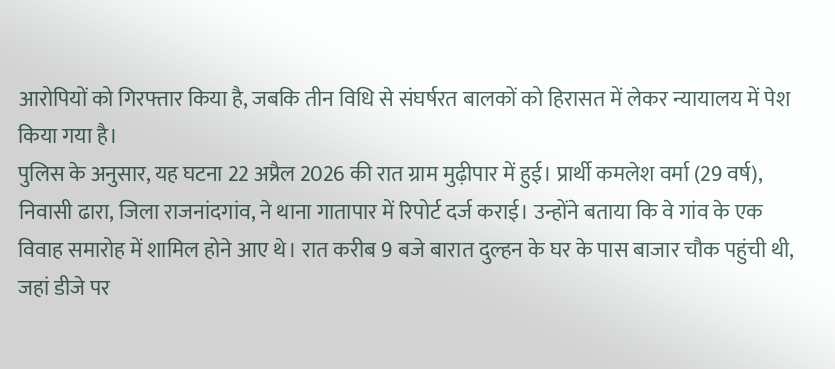आरोपियों को गिरफ्तार किया है, जबकि तीन विधि से संघर्षरत बालकों को हिरासत में लेकर न्यायालय में पेश किया गया है।
पुलिस के अनुसार, यह घटना 22 अप्रैल 2026 की रात ग्राम मुढ़ीपार में हुई। प्रार्थी कमलेश वर्मा (29 वर्ष), निवासी ढारा, जिला राजनांदगांव, ने थाना गातापार में रिपोर्ट दर्ज कराई। उन्होंने बताया कि वे गांव के एक विवाह समारोह में शामिल होने आए थे। रात करीब 9 बजे बारात दुल्हन के घर के पास बाजार चौक पहुंची थी, जहां डीजे पर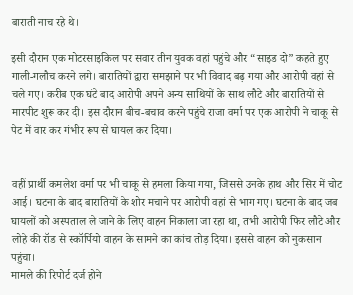बाराती नाच रहे थे।

इसी दौरान एक मोटरसाइकिल पर सवार तीन युवक वहां पहुंचे और “साइड दो” कहते हुए गाली-गलौच करने लगे। बारातियों द्वारा समझाने पर भी विवाद बढ़ गया और आरोपी वहां से चले गए। करीब एक घंटे बाद आरोपी अपने अन्य साथियों के साथ लौटे और बारातियों से मारपीट शुरू कर दी। इस दौरान बीच-बचाव करने पहुंचे राजा वर्मा पर एक आरोपी ने चाकू से पेट में वार कर गंभीर रूप से घायल कर दिया।


वहीं प्रार्थी कमलेश वर्मा पर भी चाकू से हमला किया गया, जिससे उनके हाथ और सिर में चोट आई। घटना के बाद बारातियों के शोर मचाने पर आरोपी वहां से भाग गए। घटना के बाद जब घायलों को अस्पताल ले जाने के लिए वाहन निकाला जा रहा था, तभी आरोपी फिर लौटे और लोहे की रॉड से स्कॉर्पियो वाहन के सामने का कांच तोड़ दिया। इससे वाहन को नुकसान पहुंचा।
मामले की रिपोर्ट दर्ज होने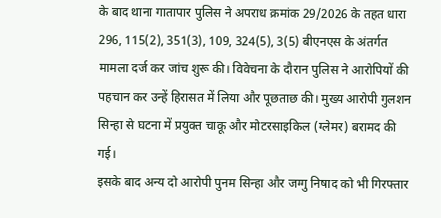के बाद थाना गातापार पुलिस ने अपराध क्रमांक 29/2026 के तहत धारा 296, 115(2), 351(3), 109, 324(5), 3(5) बीएनएस के अंतर्गत मामला दर्ज कर जांच शुरू की। विवेचना के दौरान पुलिस ने आरोपियों की पहचान कर उन्हें हिरासत में लिया और पूछताछ की। मुख्य आरोपी गुलशन सिन्हा से घटना में प्रयुक्त चाकू और मोटरसाइकिल (ग्लेमर) बरामद की गई।
इसके बाद अन्य दो आरोपी पुनम सिन्हा और जग्गु निषाद को भी गिरफ्तार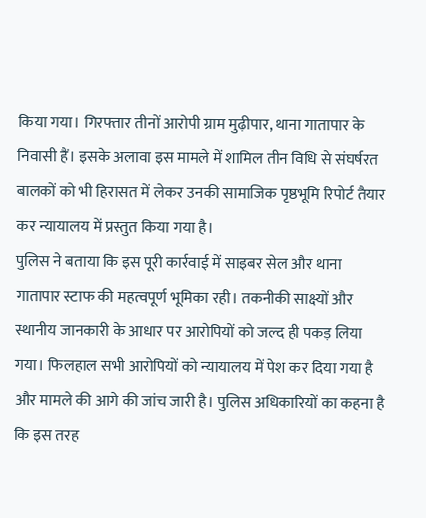किया गया। गिरफ्तार तीनों आरोपी ग्राम मुढ़ीपार, थाना गातापार के निवासी हैं। इसके अलावा इस मामले में शामिल तीन विधि से संघर्षरत बालकों को भी हिरासत में लेकर उनकी सामाजिक पृष्ठभूमि रिपोर्ट तैयार कर न्यायालय में प्रस्तुत किया गया है।
पुलिस ने बताया कि इस पूरी कार्रवाई में साइबर सेल और थाना गातापार स्टाफ की महत्वपूर्ण भूमिका रही। तकनीकी साक्ष्यों और स्थानीय जानकारी के आधार पर आरोपियों को जल्द ही पकड़ लिया गया। फिलहाल सभी आरोपियों को न्यायालय में पेश कर दिया गया है और मामले की आगे की जांच जारी है। पुलिस अधिकारियों का कहना है कि इस तरह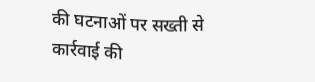की घटनाओं पर सख्ती से कार्रवाई की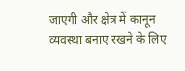जाएगी और क्षेत्र में कानून व्यवस्था बनाए रखने के लिए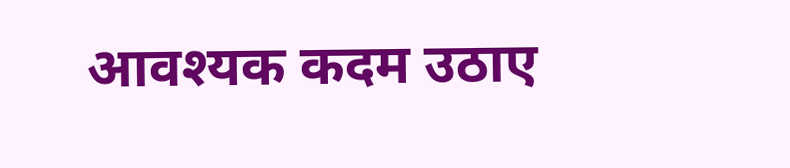आवश्यक कदम उठाए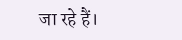जा रहे हैं।